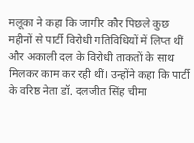मलूका ने कहा कि जागीर कौर पिछले कुछ महीनों से पार्टी विरोधी गतिविधियों में लिप्त थीं और अकाली दल के विरोधी ताकतों के साथ मिलकर काम कर रही थीं। उन्होंने कहा कि पार्टी के वरिष्ठ नेता डॉ. दलजीत सिंह चीमा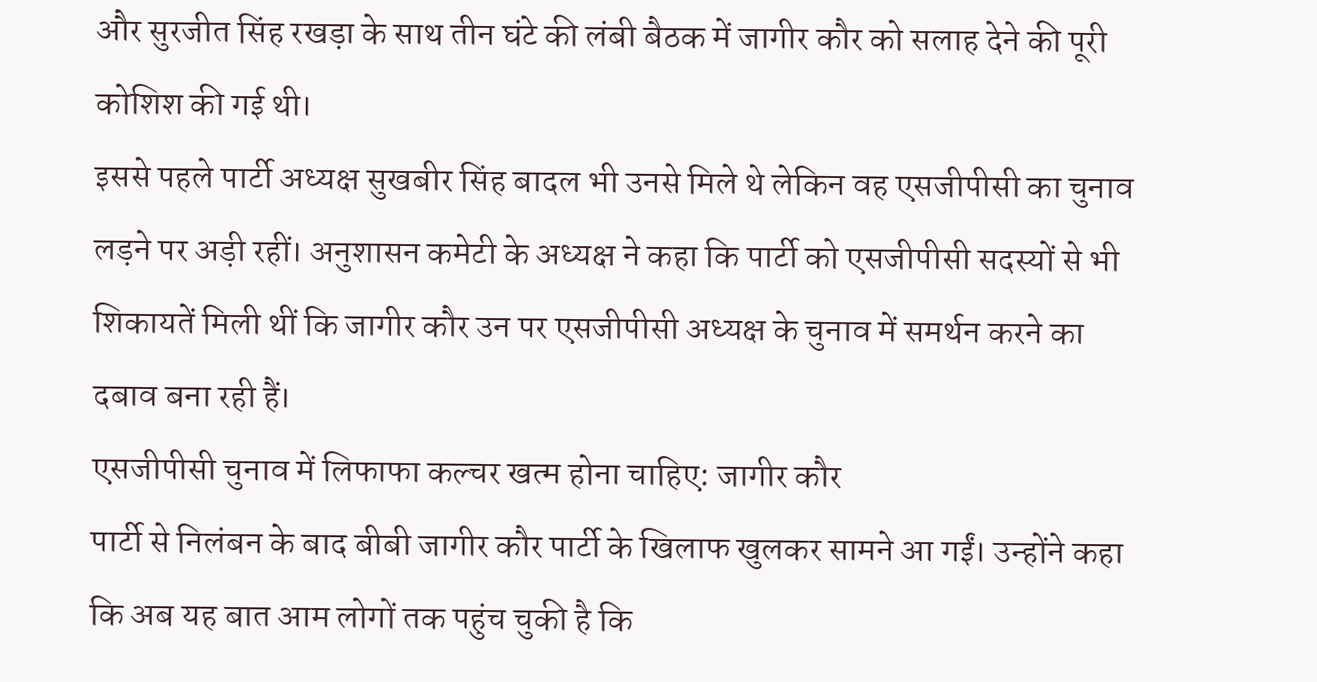और सुरजीत सिंह रखड़ा के साथ तीन घंटे की लंबी बैठक में जागीर कौर को सलाह देने की पूरी कोशिश की गई थी।
इससे पहले पार्टी अध्यक्ष सुखबीर सिंह बादल भी उनसे मिले थे लेकिन वह एसजीपीसी का चुनाव लड़ने पर अड़ी रहीं। अनुशासन कमेटी के अध्यक्ष ने कहा कि पार्टी को एसजीपीसी सदस्यों से भी शिकायतें मिली थीं कि जागीर कौर उन पर एसजीपीसी अध्यक्ष के चुनाव में समर्थन करने का दबाव बना रही हैं।
एसजीपीसी चुनाव में लिफाफा कल्चर खत्म होना चाहिए: जागीर कौर
पार्टी से निलंबन के बाद बीबी जागीर कौर पार्टी के खिलाफ खुलकर सामने आ गईं। उन्होंने कहा कि अब यह बात आम लोगों तक पहुंच चुकी है कि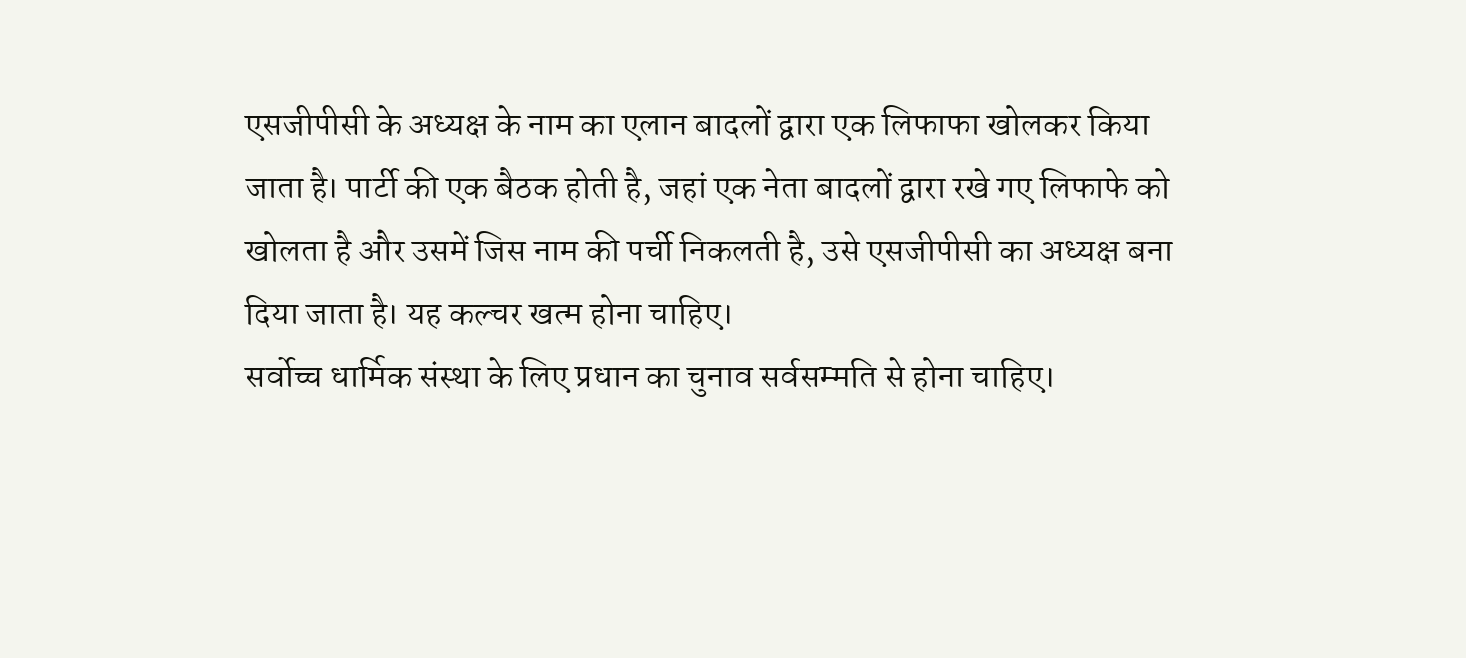एसजीपीसी के अध्यक्ष के नाम का एलान बादलों द्वारा एक लिफाफा खोलकर किया जाता है। पार्टी की एक बैठक होती है, जहां एक नेता बादलों द्वारा रखे गए लिफाफे को खोलता है और उसमें जिस नाम की पर्ची निकलती है, उसे एसजीपीसी का अध्यक्ष बना दिया जाता है। यह कल्चर खत्म होना चाहिए।
सर्वोच्च धार्मिक संस्था के लिए प्रधान का चुनाव सर्वसम्मति से होना चाहिए।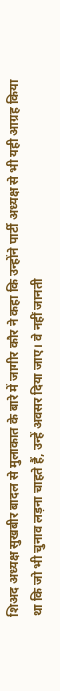शिअद अध्यक्ष सुखबीर बादल से मुलाकात के बारे में जागीर कौर ने कहा कि उन्होंने पार्टी अध्यक्ष से भी यही आग्रह किया था कि जो भी चुनाव लड़ना चाहते हैं, उन्हें अवसर दिया जाए। वे नहीं जानती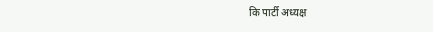कि पार्टी अध्यक्ष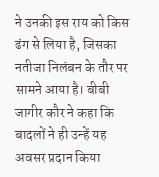ने उनकी इस राय को किस ढंग से लिया है, जिसका नतीजा निलंबन के तौर पर सामने आया है। बीबी जागीर कौर ने कहा कि बादलों ने ही उन्हें यह अवसर प्रदान किया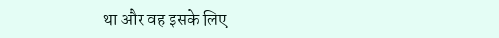था और वह इसके लिए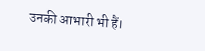उनकी आभारी भी हैं।